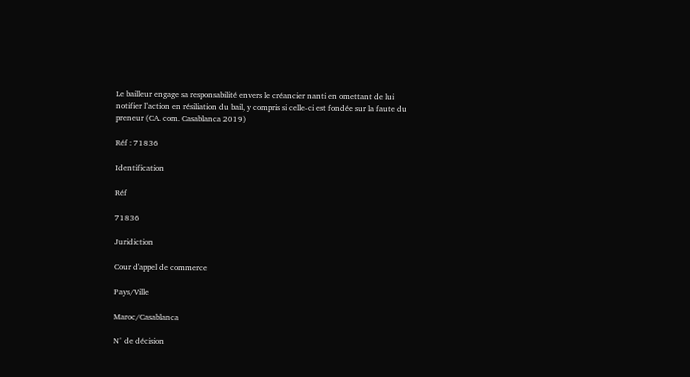Le bailleur engage sa responsabilité envers le créancier nanti en omettant de lui notifier l’action en résiliation du bail, y compris si celle-ci est fondée sur la faute du preneur (CA. com. Casablanca 2019)

Réf : 71836

Identification

Réf

71836

Juridiction

Cour d'appel de commerce

Pays/Ville

Maroc/Casablanca

N° de décision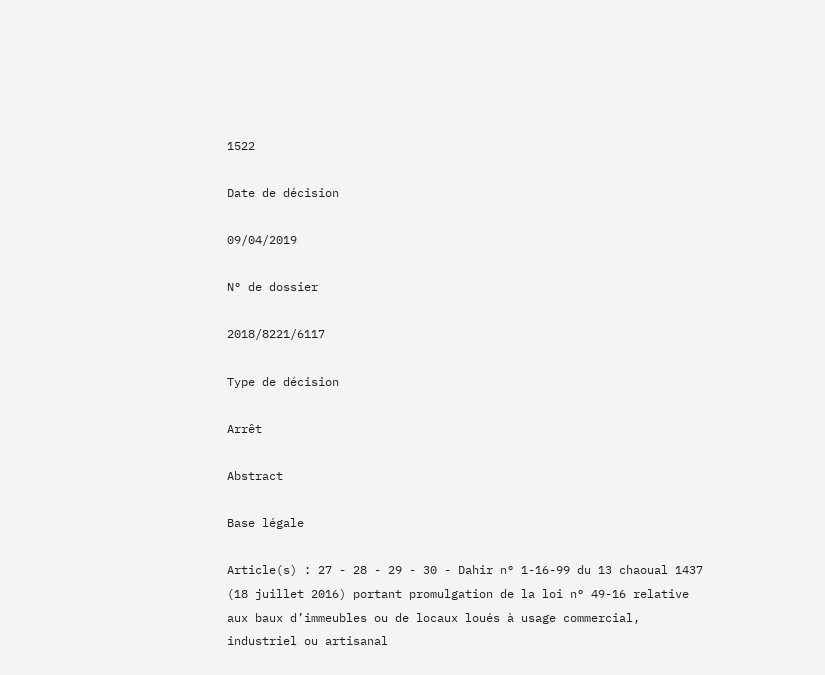1522

Date de décision

09/04/2019

N° de dossier

2018/8221/6117

Type de décision

Arrêt

Abstract

Base légale

Article(s) : 27 - 28 - 29 - 30 - Dahir n° 1-16-99 du 13 chaoual 1437 (18 juillet 2016) portant promulgation de la loi n° 49-16 relative aux baux d’immeubles ou de locaux loués à usage commercial, industriel ou artisanal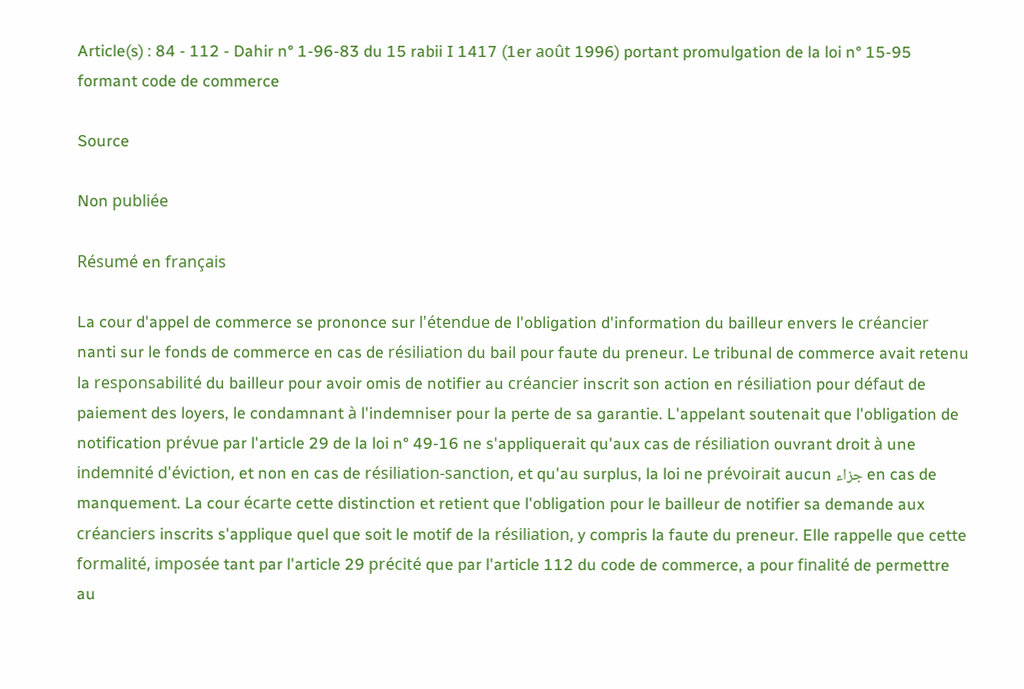Article(s) : 84 - 112 - Dahir n° 1-96-83 du 15 rabii I 1417 (1er août 1996) portant promulgation de la loi n° 15-95 formant code de commerce

Source

Non publiée

Résumé en français

La cour d'appel de commerce se prononce sur l'étendue de l'obligation d'information du bailleur envers le créancier nanti sur le fonds de commerce en cas de résiliation du bail pour faute du preneur. Le tribunal de commerce avait retenu la responsabilité du bailleur pour avoir omis de notifier au créancier inscrit son action en résiliation pour défaut de paiement des loyers, le condamnant à l'indemniser pour la perte de sa garantie. L'appelant soutenait que l'obligation de notification prévue par l'article 29 de la loi n° 49-16 ne s'appliquerait qu'aux cas de résiliation ouvrant droit à une indemnité d'éviction, et non en cas de résiliation-sanction, et qu'au surplus, la loi ne prévoirait aucun جزاء en cas de manquement. La cour écarte cette distinction et retient que l'obligation pour le bailleur de notifier sa demande aux créanciers inscrits s'applique quel que soit le motif de la résiliation, y compris la faute du preneur. Elle rappelle que cette formalité, imposée tant par l'article 29 précité que par l'article 112 du code de commerce, a pour finalité de permettre au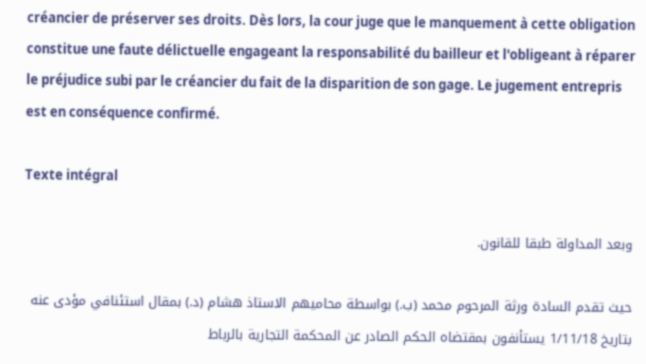créancier de préserver ses droits. Dès lors, la cour juge que le manquement à cette obligation constitue une faute délictuelle engageant la responsabilité du bailleur et l'obligeant à réparer le préjudice subi par le créancier du fait de la disparition de son gage. Le jugement entrepris est en conséquence confirmé.

Texte intégral

وبعد المداولة طبقا للقانون.

حيث تقدم السادة ورثة المرحوم محمد (ب.) بواسطة محاميهم الاستاذ هشام (د.) بمقال استئنافي مؤدى عنه بتاريخ 1/11/18 يستأنفون بمقتضاه الحكم الصادر عن المحكمة التجارية بالرباط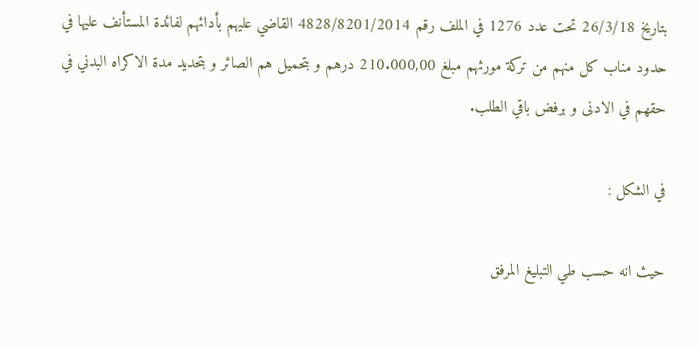بتاريخ 26/3/18 تحت عدد 1276 في الملف رقم 4828/8201/2014 القاضي عليهم بأدائهم لفائدة المستأنف عليها في حدود مناب كل منهم من تركة مورثهم مبلغ 210.000,00 درهم و بتحميل هم الصائر و بتحديد مدة الاكراه البدني في حقهم في الادنى و برفض باقي الطلب.

في الشكل :

حيث انه حسب طي التبليغ المرفق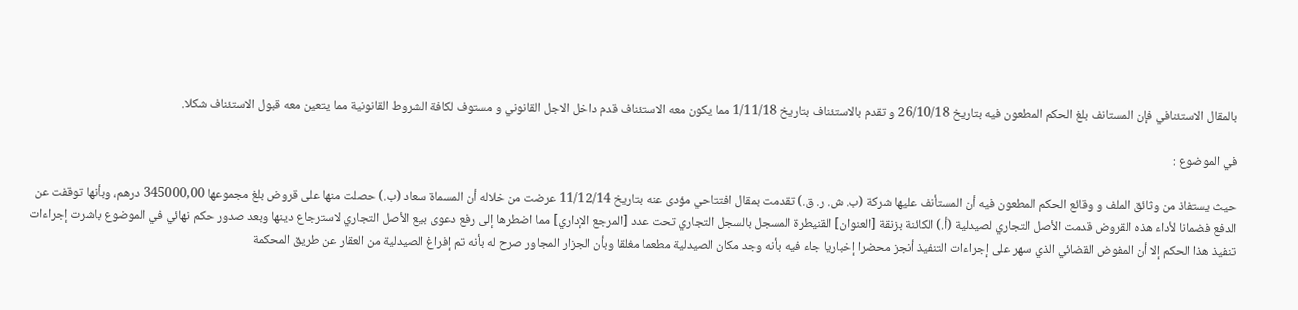بالمقال الاستئنافي فإن المستانف بلغ الحكم المطعون فيه بتاريخ 26/10/18 و تقدم بالاستئناف بتاريخ 1/11/18 مما يكون معه الاستئناف قدم داخل الاجل القانوني و مستوف لكافة الشروط القانونية مما يتعين معه قبول الاستئناف شكلا.

في الموضوع :

حيث يستفاذ من وثائق الملف و وقائع الحكم المطعون فيه أن المستأنف عليها شركة (ب. ش. ر. ق.) تقدمت بمقال افتتاحي مؤدى عنه بتاريخ 11/12/14 عرضت من خلاله أن المسماة سعاد (ب.) حصلت منها على قروض بلغ مجموعها 345000,00 درهم، وبأنها توقفت عن الدفع فضمانا لأداء هذه القروض قدمت الأصل التجاري لصيدلية (أ.) الكائنة بزنقة [العنوان] القنيطرة المسجل بالسجل التجاري تحت عدد [المرجع الإداري] مما اضطرها إلى رفع دعوى بيع الأصل التجاري لاسترجاع دينها وبعد صدور حكم نهائي في الموضوع باشرت إجراءات تنفيذ هذا الحكم إلا أن المفوض القضائي الذي سهر على إجراءات التنفيذ أنجز محضرا إخباريا جاء فيه بأنه وجد مكان الصيدلية مطعما مغلقا وبأن الجزار المجاور صرح له بأنه تم إفراغ الصيدلية من العقار عن طريق المحكمة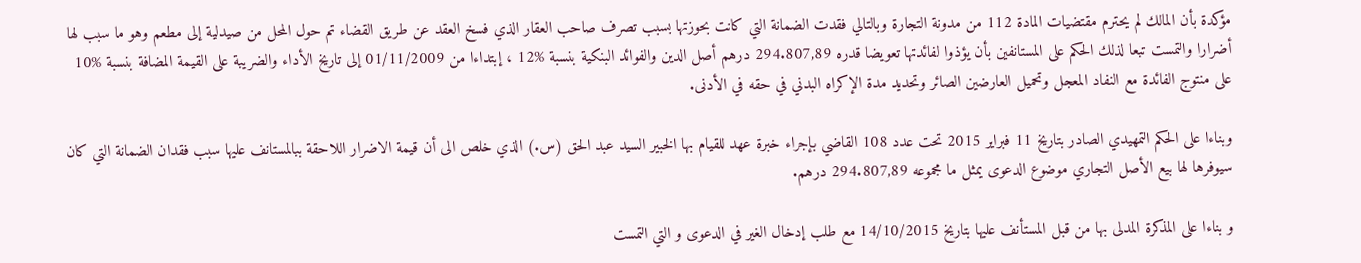مؤكدة بأن المالك لم يحترم مقتضيات المادة 112 من مدونة التجارة وبالتالي فقدت الضمانة التي كانت بحوزتها بسبب تصرف صاحب العقار الذي فسخ العقد عن طريق القضاء تم حول المحل من صيدلية إلى مطعم وهو ما سبب لها أضرارا والتمست تبعا لذلك الحكم على المستانفين بأن يؤذوا لفائدتها تعويضا قدره 294.807,89 درهم أصل الدين والفوائد البنكية بنسبة %12 ، إبتداءا من 01/11/2009 إلى تاريخ الأداء والضريبة على القيمة المضافة بنسبة %10 على منتوج الفائدة مع النفاد المعجل وتحميل العارضين الصائر وتحديد مدة الإكراه البدني في حقه في الأدنى.

وبناءا على الحكم التمهيدي الصادر بتاريخ 11 فبراير 2015 تحت عدد 108 القاضي بإجراء خبرة عهد للقيام بها الخبير السيد عبد الحق (س.) الذي خلص الى أن قيمة الاضرار اللاحقة ببالمستانف عليها سبب فقدان الضمانة التي كان سيوفرها لها بيع الأصل التجاري موضوع الدعوى يمثل ما مجموعه 294.807,89 درهم.

و بناءا على المذكرة المدلى بها من قبل المستأنف عليها بتاريخ 14/10/2015 مع طلب إدخال الغير في الدعوى و التي التمست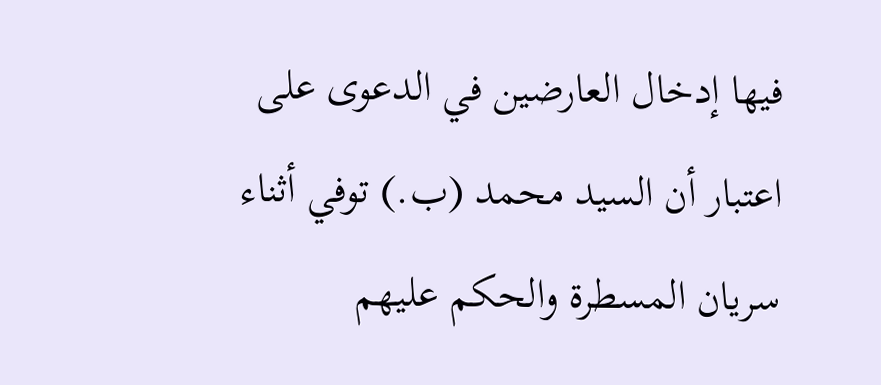فيها إدخال العارضين في الدعوى على اعتبار أن السيد محمد (ب.) توفي أثناء سريان المسطرة والحكم عليهم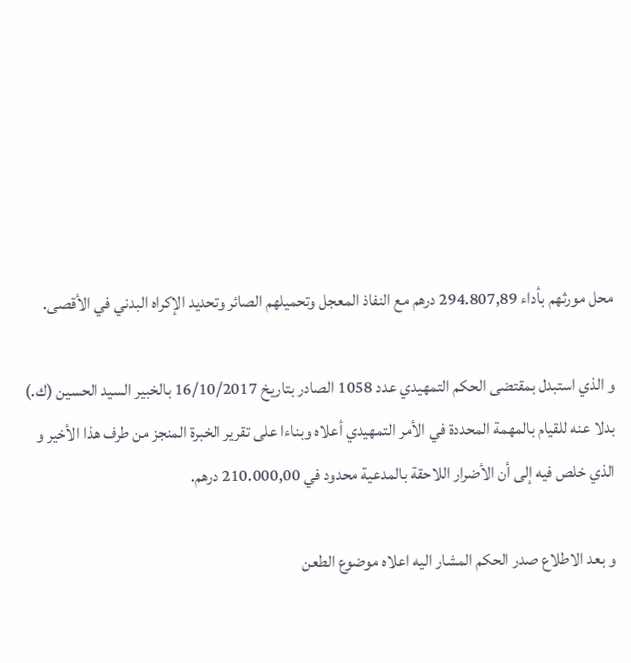محل مورثهم بأداء 294.807,89 درهم مع النفاذ المعجل وتحميلهم الصائر وتحديد الإكراه البدني في الأقصى.

و الذي استبدل بمقتضى الحكم التمهيدي عدد 1058 الصادر بتاريخ 16/10/2017 بالخبير السيد الحسين (ك.) بدلا عنه للقيام بالمهمة المحددة في الأمر التمهيدي أعلاه وبناءا على تقرير الخبرة المنجز من طرف هذا الأخير و الذي خلص فيه إلى أن الأضرار اللاحقة بالمدعية محدود في 210.000,00 درهم.

و بعد الاطلاع صدر الحكم المشار اليه اعلاه موضوع الطعن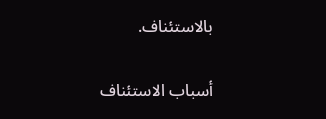بالاستئناف.

أسباب الاستئناف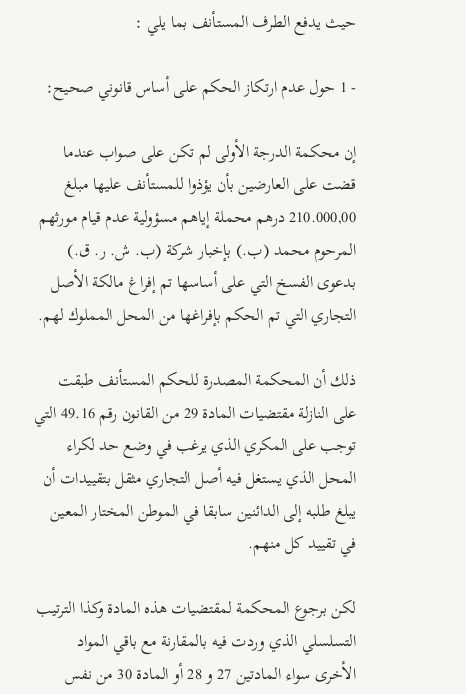حيث يدفع الطرف المستأنف بما يلي :

- 1 حول عدم ارتكاز الحكم على أساس قانوني صحيح:

إن محكمة الدرجة الأولى لم تكن على صواب عندما قضت على العارضين بأن يؤذوا للمستأنف عليها مبلغ 210.000,00 درهم محملة إياهم مسؤولية عدم قيام مورثهم المرحوم محمد (ب.) بإخبار شركة (ب. ش. ر. ق.) بدعوى الفسخ التي على أساسها تم إفراغ مالكة الأصل التجاري التي تم الحكم بإفراغها من المحل المملوك لهم.

ذلك أن المحكمة المصدرة للحكم المستأنف طبقت على النازلة مقتضيات المادة 29 من القانون رقم 49.16 التي توجب على المكري الذي يرغب في وضع حد لكراء المحل الذي يستغل فيه أصل التجاري مثقل بتقييدات أن يبلغ طلبه إلى الدائنين سابقا في الموطن المختار المعين في تقیید كل منهم.

لكن برجوع المحكمة لمقتضيات هذه المادة وكذا الترتيب التسلسلي الذي وردت فيه بالمقارنة مع باقي المواد الأخرى سواء المادتين 27 و 28 أو المادة 30 من نفس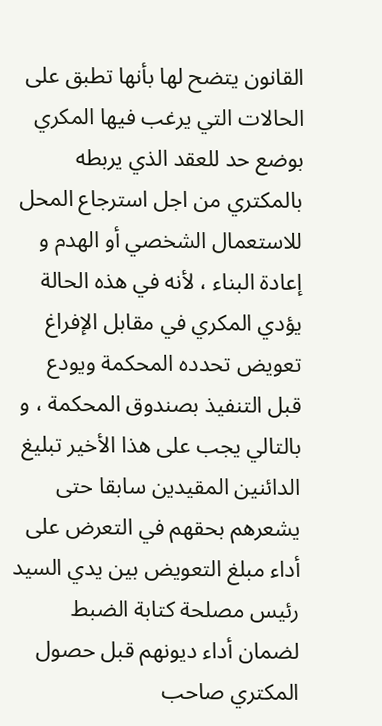القانون يتضح لها بأنها تطبق على الحالات التي يرغب فيها المكري بوضع حد للعقد الذي يربطه بالمكتري من اجل استرجاع المحل للاستعمال الشخصي أو الهدم و إعادة البناء ، لأنه في هذه الحالة يؤدي المكري في مقابل الإفراغ تعويض تحدده المحكمة ويودع قبل التنفيذ بصندوق المحكمة ، و بالتالي يجب على هذا الأخير تبليغ الدائنين المقيدين سابقا حتى يشعرهم بحقهم في التعرض على أداء مبلغ التعويض بين يدي السيد رئيس مصلحة كتابة الضبط لضمان أداء ديونهم قبل حصول المكتري صاحب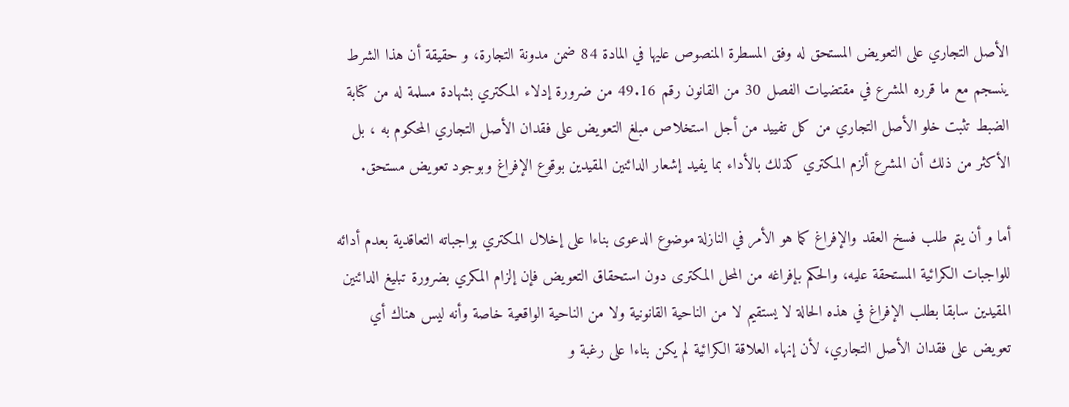الأصل التجاري على التعويض المستحق له وفق المسطرة المنصوص عليها في المادة 84 ضمن مدونة التجارة، و حقيقة أن هذا الشرط ينسجم مع ما قرره المشرع في مقتضيات الفصل 30 من القانون رقم 49.16 من ضرورة إدلاء المكتري بشهادة مسلمة له من كتابة الضبط تثبت خلو الأصل التجاري من كل تفیید من أجل استخلاص مبلغ التعويض على فقدان الأصل التجاري المحكوم به ، بل الأكثر من ذلك أن المشرع ألزم المكتري كذلك بالأداء بما يفيد إشعار الدائنين المقيدين بوقوع الإفراغ وبوجود تعویض مستحق.

أما و أن يتم طلب فسخ العقد والإفراغ كما هو الأمر في النازلة موضوع الدعوى بناءا على إخلال المكتري بواجباته التعاقدية بعدم أدائه للواجبات الكرائية المستحقة عليه، والحكم بإفراغه من المحل المكتری دون استحقاق التعويض فإن إلزام المكري بضرورة تبليغ الدائنين المقيدين سابقا بطلب الإفراغ في هذه الحالة لا يستقيم لا من الناحية القانونية ولا من الناحية الواقعية خاصة وأنه ليس هناك أي تعويض على فقدان الأصل التجاري، لأن إنهاء العلاقة الكرائية لم يكن بناءا على رغبة و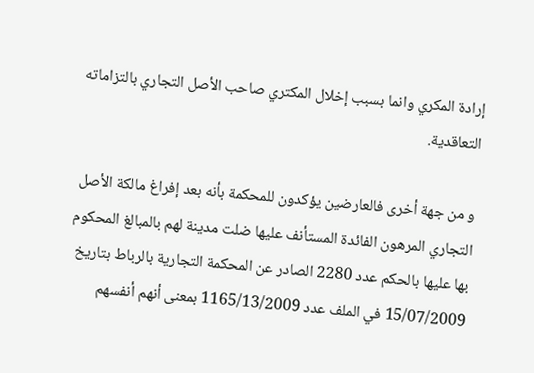إرادة المكري وانما بسبب إخلال المكتري صاحب الأصل التجاري بالتزاماته التعاقدية.

و من جهة أخرى فالعارضين يؤكدون للمحكمة بأنه بعد إفراغ مالكة الأصل التجاري المرهون الفائدة المستأنف عليها ضلت مدينة لهم بالمبالغ المحكوم بها عليها بالحكم عدد 2280 الصادر عن المحكمة التجارية بالرباط بتاریخ 15/07/2009 في الملف عدد 1165/13/2009 بمعنى أنهم أنفسهم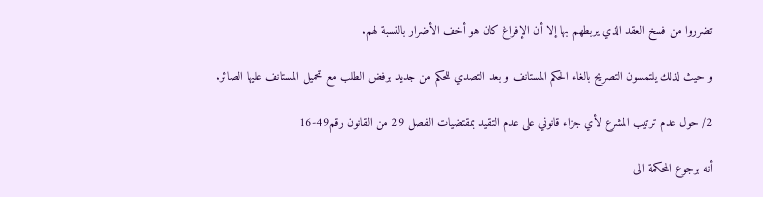تضرروا من فسخ العقد الذي يربطهم بها إلا أن الإفراغ كان هو أخف الأضرار بالنسبة لهم.

و حيث لذلك يلتمسون التصريح بالغاء الحكم المستانف و بعد التصدي للحكم من جديد برفض الطلب مع تحميل المستانف عليها الصائر.

2/ حول عدم ترتيب المشرع لأي جزاء قانوني على عدم التقيد بمقتضيات الفصل 29 من القانون رقم49-16

أنه برجوع المحكمة الى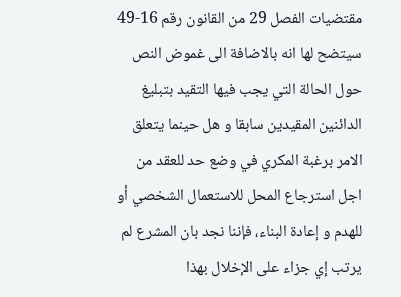مقتضيات الفصل 29 من القانون رقم 16-49 سیتضح لها انه بالاضافة الى غموض النص حول الحالة التي یجب فیها التقید بتبلیغ الدائنین المقیدین سابقا و هل حينما يتعلق الامر برغبة المكري في وضع حد للعقد من اجل استرجاع المحل للاستعمال الشخصي أو للهدم و إعادة البناء، فإننا نجد بان المشرع لم یرتب إي جزاء على الإخلال بهذا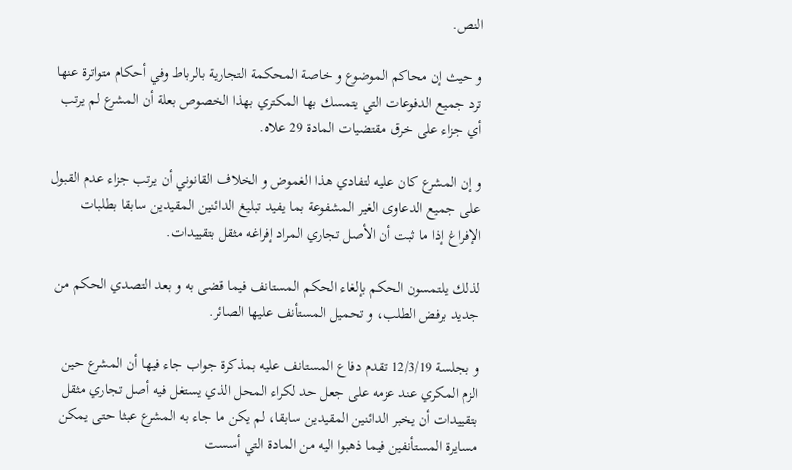النص.

و حیث إن محاكم الموضوع و خاصة المحكمة التجاریة بالرباط وفي أحكام متواترة عنها ترد جمیع الدفوعات التي یتمسك بها المكتري بهذا الخصوص بعلة أن المشرع لم یرتب أي جزاء على خرق مقتضیات المادة 29 علاه.

و إن المشرع كان علیه لتفادي هذا الغموض و الخلاف القانوني أن یرتب جزاء عدم القبول على جمیع الدعاوى الغیر المشفوعة بما یفید تبلیغ الدائنین المقیدین سابقا بطلبات الإفراغ إذا ما ثبت أن الأصل تجاري المراد إفراغه مثقل بتقییدات.

لذلك يلتمسون الحكم بإلغاء الحكم المستانف فيما قضى به و بعد التصدي الحكم من جديد برفض الطلب، و تحميل المستأنف عليها الصائر.

و بجلسة 12/3/19 تقدم دفاع المستانف عليه بمذكرة جواب جاء فيها أن المشرع حين الزم المكري عند عزمه على جعل حد لكراء المحل الذي يستغل فيه أصل تجاري مثقل بتقييدات أن يخبر الدائنين المقيدين سابقا، لم يكن ما جاء به المشرع عبثا حتى يمكن مسايرة المستأنفين فيما ذهبوا اليه من المادة التي أسست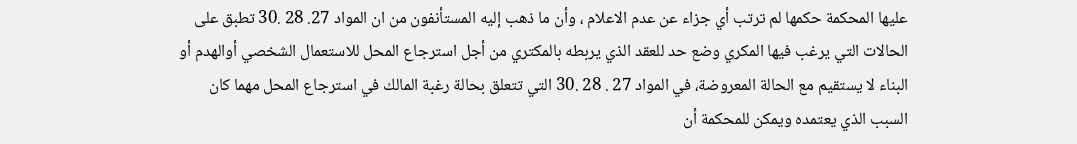عليها المحكمة حكمها لم ترتب أي جزاء عن عدم الاعلام ، وأن ما ذهب إليه المستأنفون من ان المواد 27. 28 .30 تطبق على الحالات التي يرغب فيها المكري وضع حد للعقد الذي يربطه بالمكتري من أجل استرجاع المحل للاستعمال الشخصي أوالهدم أو البناء لا يستقيم مع الحالة المعروضة، في المواد 27 . 28 .30 التي تتعلق بحالة رغبة المالك في استرجاع المحل مهما كان السبب الذي يعتمده ويمكن للمحكمة أن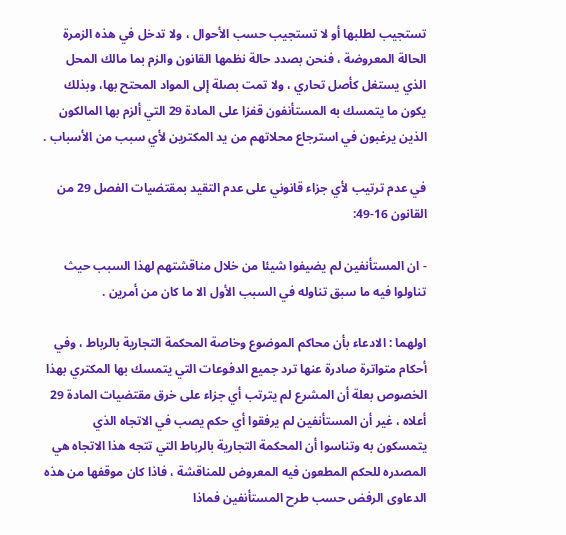تستجيب لطلبها أو لا تستجيب حسب الأحوال ، ولا تدخل في هذه الزمرة الحالة المعروضة ، فنحن بصدد حالة نظمها القانون والزم بما مالك المحل الذي يستغل كأصل تحاري ، ولا تمت بصلة إلى المواد المحتح بها، وبذلك يكون ما يتمسك به المستأنفون قفزا على المادة 29 التي ألزم بها المالكون الذين يرغبون في استرجاع محلاتهم من يد المكترين لأي سبب من الأسباب .

في عدم ترتيب لأي جزاء قانوني على عدم التقيد بمقتضيات الفصل 29 من القانون 16-49:

- ان المستأنفين لم يضيفوا شيئا من خلال مناقشتهم لهذا السبب حيث تناولوا فيه ما سبق تناوله في السبب الأول الا ما كان من أمرين .

اولهما : الادعاء بأن محاكم الموضوع وخاصة المحكمة التجارية بالرباط ، وفي أحكام متواترة صادرة عنها ترد جميع الدفوعات التي يتمسك بها المكتري بهذا الخصوص بعلة أن المشرع لم يترتب أي جزاء على خرق مقتضيات المادة 29 أعلاه ، غير أن المستأنفين لم يرفقوا أي حكم يصب في الاتجاه الذي يتمسكون به وتناسوا أن المحكمة التجارية بالرباط التي تتجه هذا الاتجاه هي المصدره للحكم المطعون فيه المعروض للمناقشة ، فاذا كان موقفها من هذه الدعاوى الرفض حسب طرح المستأنفين فماذا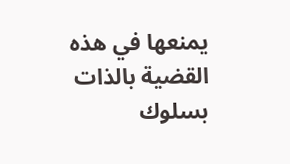يمنعها في هذه القضية بالذات بسلوك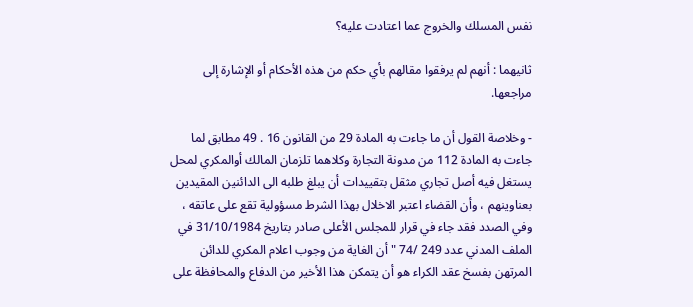نفس المسلك والخروج عما اعتادت عليه؟

ثانيهما : أنهم لم يرفقوا مقالهم بأي حكم من هذه الأحكام أو الإشارة إلى مراجعها.

- وخلاصة القول أن ما جاءت به المادة 29 من القانون 16 . 49 مطابق لما جاءت به المادة 112 من مدونة التجارة وكلاهما تلزمان المالك أوالمكري لمحل يستغل فيه أصل تجاري مثقل بتقييدات أن يبلغ طلبه الى الدائنين المقيدين بعناوينهم ، وأن القضاء اعتبر الاخلال بهذا الشرط مسؤولية تقع على عاتقه ، وفي الصدد فقد جاء في قرار للمجلس الأعلى صادر بتاريخ 31/10/1984 في الملف المدني عدد 249 /74 " أن الغاية من وجوب اعلام المكري للدائن المرتهن بفسخ عقد الكراء هو أن يتمكن هذا الأخير من الدفاع والمحافظة على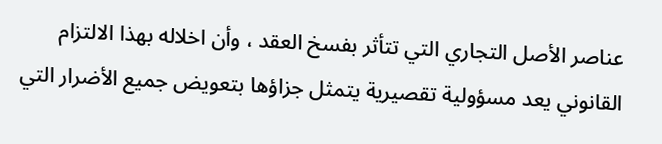عناصر الأصل التجاري التي تتأثر بفسخ العقد ، وأن اخلاله بهذا الالتزام القانوني يعد مسؤولية تقصيرية يتمثل جزاؤها بتعويض جميع الأضرار التي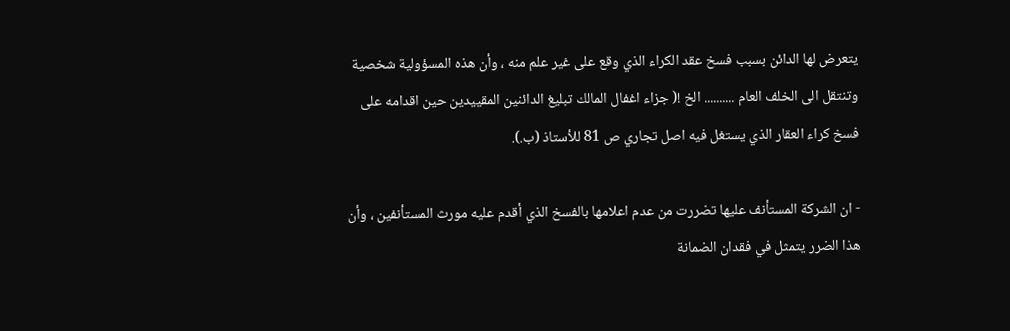يتعرض لها الدائن بسبب فسخ عقد الكراء الذي وقع على غير علم منه ، وأن هذه المسؤولية شخصية وتنتقل الى الخلف العام .......... الخ !( جزاء اغفال المالك تبليغ الدائنين المقييدين حين اقدامه على فسخ کراء العقار الذي يستغل فيه اصل تجاري ص 81 للأستاذ (ب.).

- ان الشركة المستأنف عليها تضررت من عدم اعلامها بالفسخ الذي أقدم عليه مورث المستأنفين ، وأن هذا الضرر يتمثل في فقدان الضمانة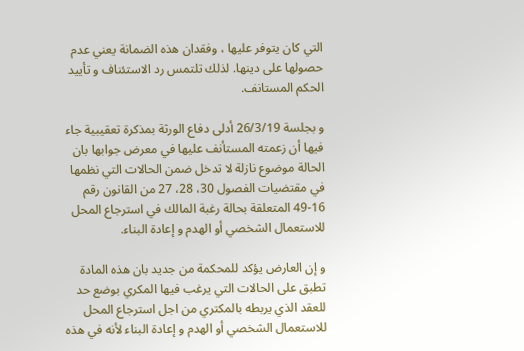التي كان يتوفر عليها ، وفقدان هذه الضمانة يعني عدم حصولها على دينها. لذلك تلتمس رد الاستئناف و تأييد الحكم المستانف.

و بجلسة 26/3/19 أدلى دفاع الورثة بمذكرة تعقيبية جاء فيها أن زعمته المستأنف عليها في معرض جوابها بان الحالة موضوع نازلة لا تدخل ضمن الحالات التي نظمها في مقتضيات الفصول 30، 28، 27 من القانون رقم 16-49 المتعلقة بحالة رغبة المالك في استرجاع المحل للاستعمال الشخصي أو الهدم و إعادة البناء.

و إن العارض يؤكد للمحكمة من جديد بان هذه المادة تطبق على الحالات التي يرغب فيها المكري بوضع حد للعقد الذي يربطه بالمكتري من اجل استرجاع المحل للاستعمال الشخصي أو الهدم و إعادة البناء لأنه في هذه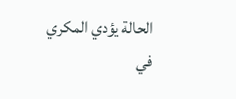الحالة يؤدي المكري في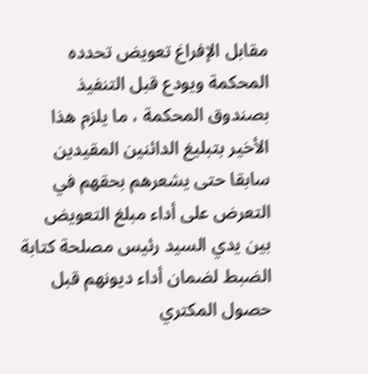مقابل الإفراغ تعویض تحدده المحكمة ويودع قبل التنفيذ بصندوق المحكمة ، ما يلزم هذا الأخير بتبليغ الدائنين المقيدين سابقا حتى يشعرهم بحقهم في التعرض على أداء مبلغ التعويض بين يدي السيد رئيس مصلحة كتابة الضبط لضمان أداء ديونهم قبل حصول المكتري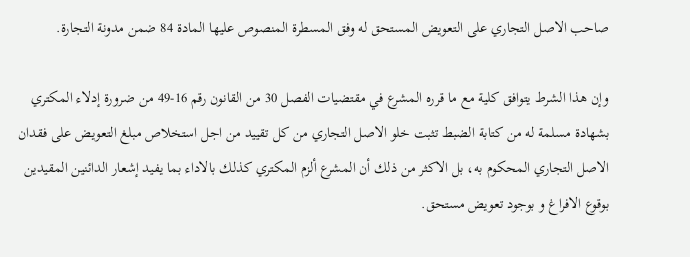صاحب الاصل التجاري على التعويض المستحق له وفق المسطرة المنصوص عليها المادة 84 ضمن مدونة التجارة.

وإن هذا الشرط يتوافق كلية مع ما قرره المشرع في مقتضيات الفصل 30 من القانون رقم 16-49 من ضرورة إدلاء المكتري بشهادة مسلمة له من كتابة الضبط تثبت خلو الاصل التجاري من كل تقييد من اجل استخلاص مبلغ التعويض على فقدان الاصل التجاري المحكوم به، بل الاكثر من ذلك أن المشرع ألزم المكتري كذلك بالاداء بما يفيد إشعار الدائنين المقيدين بوقوع الافراغ و بوجود تعويض مستحق.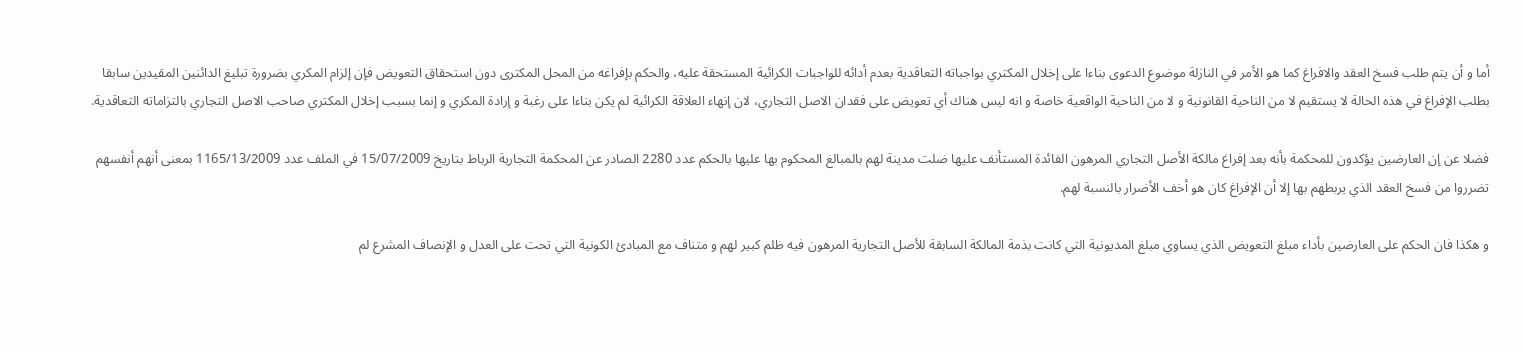أما و أن يتم طلب فسخ العقد والافراغ كما هو الأمر في النازلة موضوع الدعوى بناءا على إخلال المكتري بواجباته التعاقدية بعدم أدائه للواجبات الكرائية المستحقة عليه، والحكم بإفراغه من المحل المكتری دون استحقاق التعويض فإن إلزام المكري بضرورة تبليغ الدائنين المقيدين سابقا بطلب الإفراغ في هذه الحالة لا يستقيم لا من الناحية القانونية و لا من الناحية الواقعية خاصة و انه ليس هناك أي تعويض على فقدان الاصل التجاري، لان إنهاء العلاقة الكرائية لم يكن بناءا على رغبة و إرادة المكري و إنما بسبب إخلال المكتري صاحب الاصل التجاري بالتزاماته التعاقدية.

فضلا عن إن العارضين يؤكدون للمحكمة بأنه بعد إفراغ مالكة الأصل التجاري المرهون الفائدة المستأنف عليها ضلت مدينة لهم بالمبالغ المحكوم بها عليها بالحكم عدد 2280 الصادر عن المحكمة التجارية الرباط بتاریخ 15/07/2009 في الملف عدد 1165/13/2009 بمعنى أنهم أنفسهم تضرروا من فسخ العقد الذي يربطهم بها إلا أن الإفراغ كان هو أخف الأضرار بالنسبة لهم.

و هكذا فان الحكم على العارضين بأداء مبلغ التعويض الذي يساوي مبلغ المديونية التي كانت بذمة المالكة السابقة للأصل التجارية المرهون فيه ظلم كبير لهم و متناف مع المبادئ الكونية التي تحت على العدل و الإنصاف المشرع لم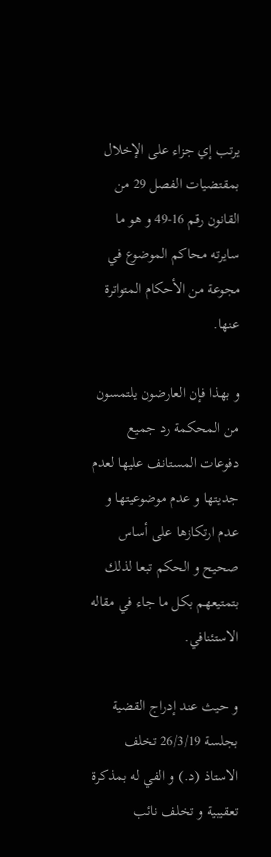يرتب إي جزاء على الإخلال بمقتضيات الفصل 29 من القانون رقم 16-49 و هو ما سايرته محاكم الموضوع في مجوعة من الأحكام المتواترة عنها.

و بهذا فإن العارضون يلتمسون من المحكمة رد جميع دفوعات المستانف عليها لعدم جديتها و عدم موضوعيتها و عدم ارتكازها على أساس صحيح و الحكم تبعا لذلك بتمتيعهم بكل ما جاء في مقاله الاستئنافي.

و حيث عند إدراج القضية بجلسة 26/3/19 تخلف الاستاذ (د.) و الفي له بمذكرة تعقيبية و تخلف نائب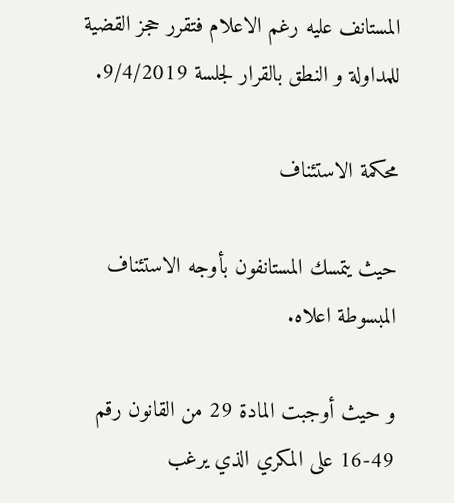المستانف عليه رغم الاعلام فتقرر حجز القضية للمداولة و النطق بالقرار لجلسة 9/4/2019.

محكمة الاستئناف

حيث يتمسك المستانفون بأوجه الاستئناف المبسوطة اعلاه.

و حيث أوجبت المادة 29 من القانون رقم 49-16 على المكري الذي يرغب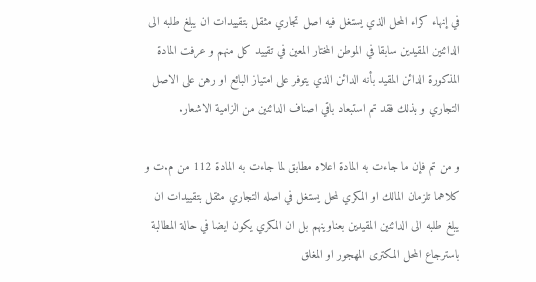في إنهاء كراء المحل الذي يستغل فيه اصل تجاري مثقل بتقييدات ان يبلغ طلبه الى الدائنين المقيدين سابقا في الموطن المختار المعين في تقييد كل منهم و عرفت المادة المذكورة الدائن المقيد بأنه الدائن الذي يتوفر على امتياز البائع او رهن على الاصل التجاري و بذلك فقد تم استبعاد باقي اصناف الدائنين من الزامية الاشعار.

و من تم فإن ما جاءت به المادة اعلاه مطابق لما جاءت به المادة 112 من م.ت و كلاهما تلزمان المالك او المكري لمحل يستغل في اصله التجاري مثقل بتقييدات ان يبلغ طلبه الى الدائنين المقيدين بعناوينهم بل ان المكري يكون ايضا في حالة المطالبة باسترجاع المحل المكترى المهجور او المغلق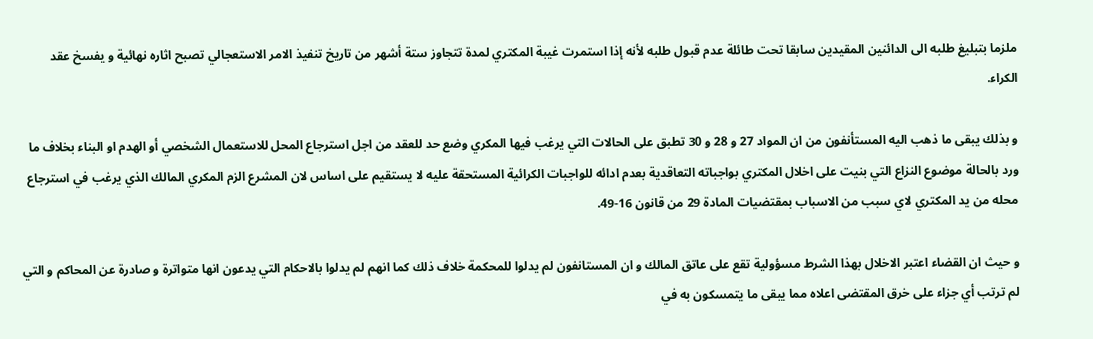ملزما بتبليغ طلبه الى الدائنين المقيدين سابقا تحت طائلة عدم قبول طلبه لأنه إذا استمرت غيبة المكتري لمدة تتجاوز ستة أشهر من تاريخ تنفيذ الامر الاستعجالي تصبح اثاره نهائية و يفسخ عقد الكراء.

و بذلك يبقى ما ذهب اليه المستأنفون من ان المواد 27 و 28 و 30 تطبق على الحالات التي يرغب فيها المكري وضع حد للعقد من اجل استرجاع المحل للاستعمال الشخصي أو الهدم او البناء بخلاف ما ورد بالحالة موضوع النزاع التي بنيت على اخلال المكتري بواجباته التعاقدية بعدم ادائه للواجبات الكرائية المستحقة عليه لا يستقيم على اساس لان المشرع الزم المكري المالك الذي يرغب في استرجاع محله من يد المكتري لاي سبب من الاسباب بمقتضيات المادة 29 من قانون 16-49.

و حيث ان القضاء اعتبر الاخلال بهذا الشرط مسؤولية تقع على عاتق المالك و ان المستانفون لم يدلوا للمحكمة خلاف ذلك كما انهم لم يدلوا بالاحكام التي يدعون انها متواترة و صادرة عن المحاكم و التي لم ترتب أي جزاء على خرق المقتضى اعلاه مما يبقى ما يتمسكون به في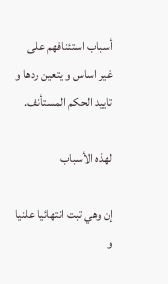أسباب استئنافهم على غير اساس و يتعين ردها و تاييد الحكم المستأنف.

لهذه الأسباب

إن وهي تبت انتهائيا علنيا و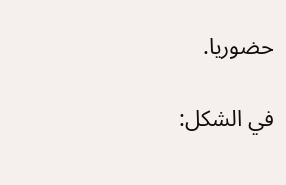حضوريا.

في الشكل: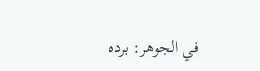في الجوهر: برده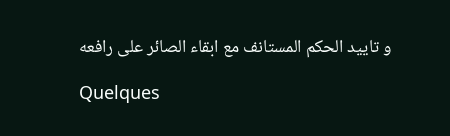و تاييد الحكم المستانف مع ابقاء الصائر على رافعه

Quelques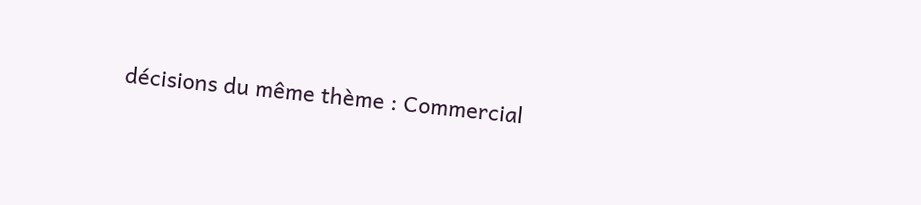décisions du même thème : Commercial